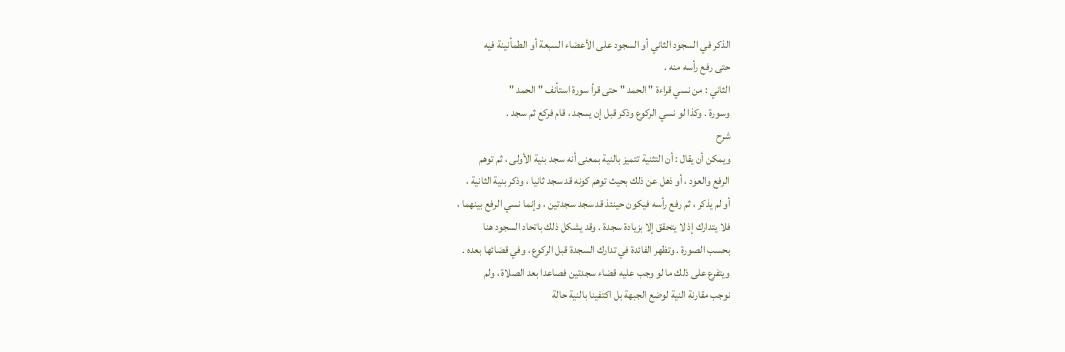الذكر في السجود الثاني أو السجود على الأعضاء السبعة أو الطمأنينة فيه
حتى رفع رأسه منه .
الثاني : من نسي قراءة " الحمد " حتى قرأ سورة استأنف " الحمد "
وسورة . وكذا لو نسي الركوع وذكر قبل إن يسجد ، قام فركع ثم سجد .
شرح
ويمكن أن يقال : أن التثنية تتميز بالنية بمعنى أنه سجد بنية الأولى ، ثم توهم
الرفع والعود ، أو ذهل عن ذلك بحيث توهم كونه قد سجد ثانيا ، وذكر بنية الثانية ،
أو لم يذكر ، ثم رفع رأسه فيكون حينئذ قد سجد سجدتين ، وإنما نسي الرفع بينهما ،
فلا يتدارك إذ لا يتحقق إلا بزيادة سجدة . وقد يشكل ذلك باتحاد السجود هنا
بحسب الصورة . وتظهر الفائدة في تدارك السجدة قبل الركوع ، وفي قضائها بعده .
ويتفرع على ذلك ما لو وجب عليه قضاء سجدتين فصاعدا بعد الصلاة ، ولم
نوجب مقارنة النية لوضع الجبهة بل اكتفينا بالنية حالة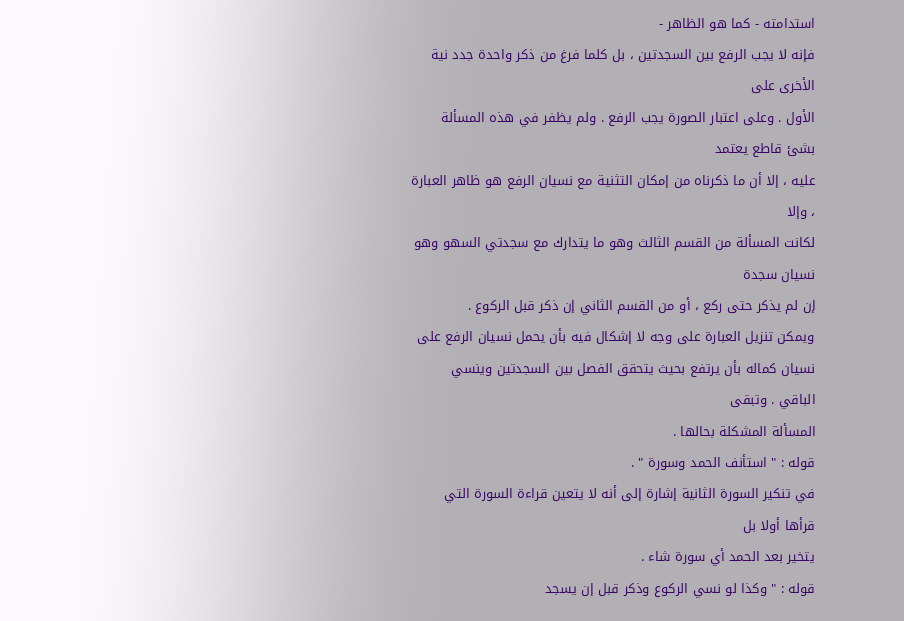استدامته - كما هو الظاهر -
فإنه لا يجب الرفع بين السجدتين ، بل كلما فرغ من ذكر واحدة جدد نية الأخرى على
الأول . وعلى اعتبار الصورة يجب الرفع . ولم يظفر في هذه المسألة بشئ قاطع يعتمد
عليه ، إلا أن ما ذكرناه من إمكان التثنية مع نسيان الرفع هو ظاهر العبارة ، وإلا
لكانت المسألة من القسم الثالث وهو ما يتدارك مع سجدتي السهو وهو نسيان سجدة
إن لم يذكر حتى ركع ، أو من القسم الثاني إن ذكر قبل الركوع .
ويمكن تنزيل العبارة على وجه لا إشكال فيه بأن يحمل نسيان الرفع على
نسيان كماله بأن يرتفع بحيث يتحقق الفصل بين السجدتين وينسي الباقي . وتبقى
المسألة المشكلة بحالها .
قوله : " استأنف الحمد وسورة " .
في تنكير السورة الثانية إشارة إلى أنه لا يتعين قراءة السورة التي قرأها أولا بل
يتخير بعد الحمد أي سورة شاء .
قوله : " وكذا لو نسي الركوع وذكر قبل إن يسجد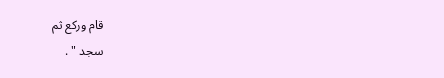قام وركع ثم
سجد " .